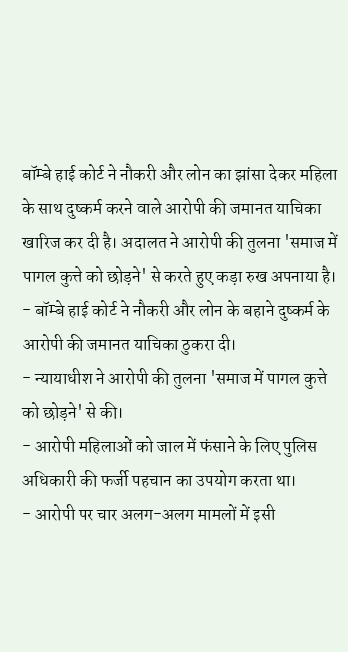बॉम्बे हाई कोर्ट ने नौकरी और लोन का झांसा देकर महिला के साथ दुष्कर्म करने वाले आरोपी की जमानत याचिका खारिज कर दी है। अदालत ने आरोपी की तुलना 'समाज में पागल कुत्ते को छोड़ने' से करते हुए कड़ा रुख अपनाया है।
- बॉम्बे हाई कोर्ट ने नौकरी और लोन के बहाने दुष्कर्म के आरोपी की जमानत याचिका ठुकरा दी।
- न्यायाधीश ने आरोपी की तुलना 'समाज में पागल कुत्ते को छोड़ने' से की।
- आरोपी महिलाओं को जाल में फंसाने के लिए पुलिस अधिकारी की फर्जी पहचान का उपयोग करता था।
- आरोपी पर चार अलग-अलग मामलों में इसी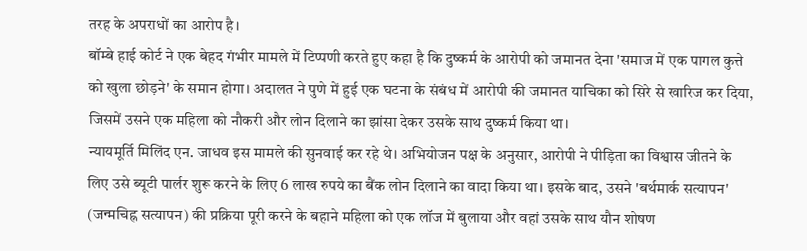तरह के अपराधों का आरोप है।
बॉम्बे हाई कोर्ट ने एक बेहद गंभीर मामले में टिप्पणी करते हुए कहा है कि दुष्कर्म के आरोपी को जमानत देना 'समाज में एक पागल कुत्ते को खुला छोड़ने' के समान होगा। अदालत ने पुणे में हुई एक घटना के संबंध में आरोपी की जमानत याचिका को सिरे से खारिज कर दिया, जिसमें उसने एक महिला को नौकरी और लोन दिलाने का झांसा देकर उसके साथ दुष्कर्म किया था।
न्यायमूर्ति मिलिंद एन. जाधव इस मामले की सुनवाई कर रहे थे। अभियोजन पक्ष के अनुसार, आरोपी ने पीड़िता का विश्वास जीतने के लिए उसे ब्यूटी पार्लर शुरू करने के लिए 6 लाख रुपये का बैंक लोन दिलाने का वादा किया था। इसके बाद, उसने 'बर्थमार्क सत्यापन' (जन्मचिह्न सत्यापन) की प्रक्रिया पूरी करने के बहाने महिला को एक लॉज में बुलाया और वहां उसके साथ यौन शोषण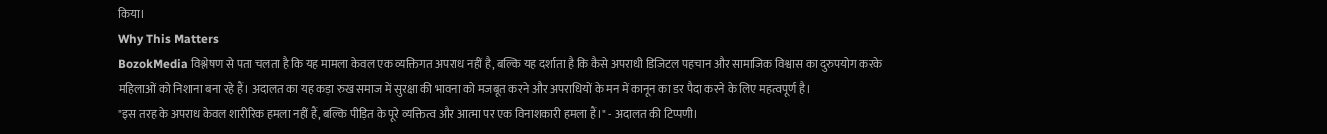किया।
Why This Matters
BozokMedia विश्लेषण से पता चलता है कि यह मामला केवल एक व्यक्तिगत अपराध नहीं है, बल्कि यह दर्शाता है कि कैसे अपराधी डिजिटल पहचान और सामाजिक विश्वास का दुरुपयोग करके महिलाओं को निशाना बना रहे हैं। अदालत का यह कड़ा रुख समाज में सुरक्षा की भावना को मजबूत करने और अपराधियों के मन में कानून का डर पैदा करने के लिए महत्वपूर्ण है।
"इस तरह के अपराध केवल शारीरिक हमला नहीं हैं, बल्कि पीड़ित के पूरे व्यक्तित्व और आत्मा पर एक विनाशकारी हमला हैं।" - अदालत की टिप्पणी।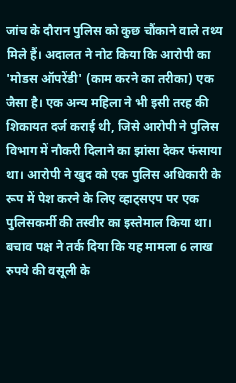जांच के दौरान पुलिस को कुछ चौंकाने वाले तथ्य मिले हैं। अदालत ने नोट किया कि आरोपी का 'मोडस ऑपरेंडी' (काम करने का तरीका) एक जैसा है। एक अन्य महिला ने भी इसी तरह की शिकायत दर्ज कराई थी, जिसे आरोपी ने पुलिस विभाग में नौकरी दिलाने का झांसा देकर फंसाया था। आरोपी ने खुद को एक पुलिस अधिकारी के रूप में पेश करने के लिए व्हाट्सएप पर एक पुलिसकर्मी की तस्वीर का इस्तेमाल किया था।
बचाव पक्ष ने तर्क दिया कि यह मामला 6 लाख रुपये की वसूली के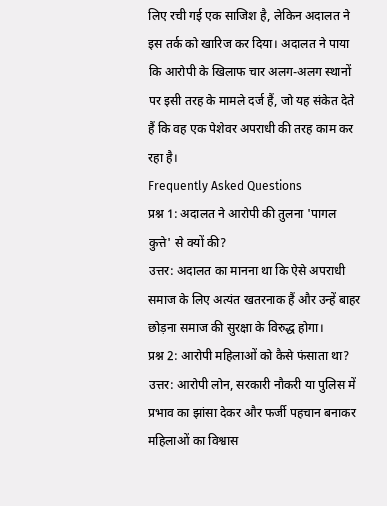लिए रची गई एक साजिश है, लेकिन अदालत ने इस तर्क को खारिज कर दिया। अदालत ने पाया कि आरोपी के खिलाफ चार अलग-अलग स्थानों पर इसी तरह के मामले दर्ज हैं, जो यह संकेत देते हैं कि वह एक पेशेवर अपराधी की तरह काम कर रहा है।
Frequently Asked Questions
प्रश्न 1: अदालत ने आरोपी की तुलना 'पागल कुत्ते' से क्यों की?
उत्तर: अदालत का मानना था कि ऐसे अपराधी समाज के लिए अत्यंत खतरनाक हैं और उन्हें बाहर छोड़ना समाज की सुरक्षा के विरुद्ध होगा।
प्रश्न 2: आरोपी महिलाओं को कैसे फंसाता था?
उत्तर: आरोपी लोन, सरकारी नौकरी या पुलिस में प्रभाव का झांसा देकर और फर्जी पहचान बनाकर महिलाओं का विश्वास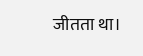जीतता था।